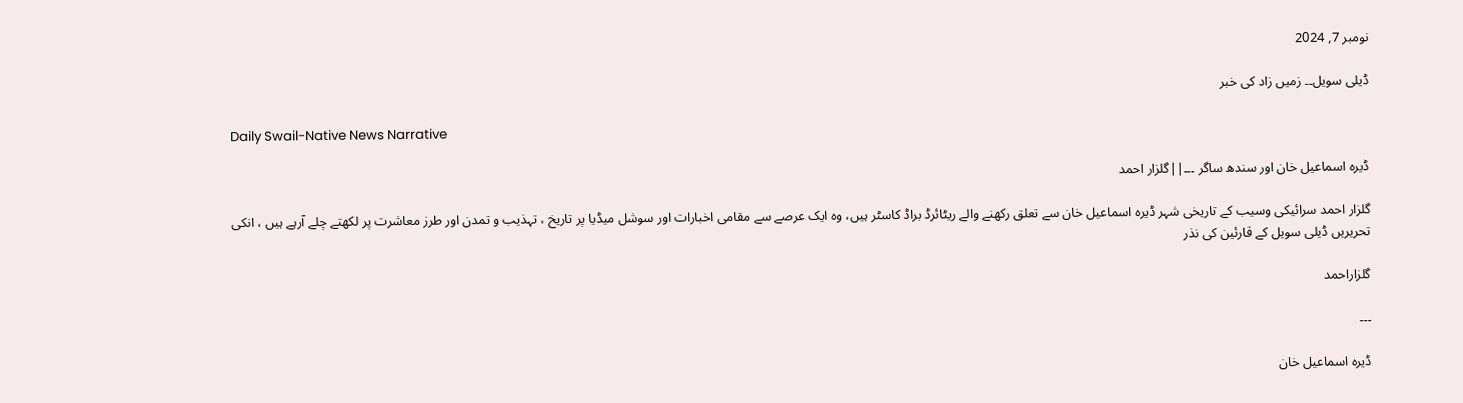نومبر 7, 2024

ڈیلی سویل۔۔ زمیں زاد کی خبر

Daily Swail-Native News Narrative

ڈیرہ اسماعیل خان اور سندھ ساگر ۔۔۔||گلزار احمد

گلزار احمد سرائیکی وسیب کے تاریخی شہر ڈیرہ اسماعیل خان سے تعلق رکھنے والے ریٹائرڈ براڈ کاسٹر ہیں، وہ ایک عرصے سے مقامی اخبارات اور سوشل میڈیا پر تاریخ ، تہذیب و تمدن اور طرز معاشرت پر لکھتے چلے آرہے ہیں ، انکی تحریریں ڈیلی سویل کے قارئین کی نذر

گلزاراحمد

۔۔۔

ڈیرہ اسماعیل خان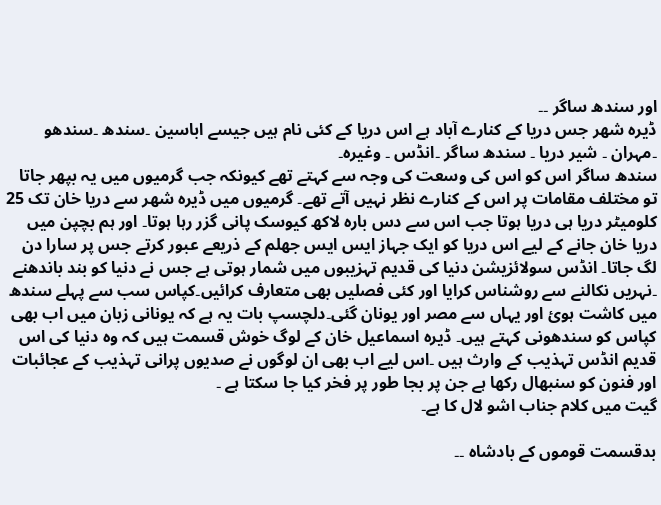اور سندھ ساگر ۔۔
ڈیرہ شھر جس دریا کے کنارے آباد ہے اس دریا کے کئی نام ہیں جیسے اباسین ۔سندھ ۔سندھو ۔مہران ۔ شیر دریا ۔ سندھ ساگر ۔انڈس ۔ وغیرہ۔
سندھ ساگر اس کو اس کی وسعت کی وجہ سے کہتے تھے کیونکہ جب گرمیوں میں یہ بپھر جاتا تو مختلف مقامات پر اس کے کنارے نظر نہیں آتے تھے۔ گرمیوں میں ڈیرہ شھر سے دریا خان تک 25 کلومیٹر دریا ہی دریا ہوتا جب اس سے دس بارہ لاکھ کیوسک پانی گزر رہا ہوتا۔ اور ہم بچپن میں دریا خان جانے کے لیے اس دریا کو ایک جہاز ایس ایس جھلم کے ذریعے عبور کرتے جس پر سارا دن لگ جاتا۔ انڈس سولائزیشن دنیا کی قدیم تہزیبوں میں شمار ہوتی ہے جس نے دنیا کو بند باندھنے ۔نہریں نکالنے سے روشناس کرایا اور کئی فصلیں بھی متعارف کرائیں۔کپاس سب سے پہلے سندھ میں کاشت ہوئ اور یہاں سے مصر اور یونان گئی۔دلچسپ بات یہ ہے کہ یونانی زبان میں اب بھی کپاس کو سندھونی کہتے ہیں۔ ڈیرہ اسماعیل خان کے لوگ خوش قسمت ہیں کہ وہ دنیا کی اس قدیم انڈس تہذیب کے وارث ہیں ۔اس لیے اب بھی ان لوگوں نے صدیوں پرانی تہذیب کے عجائبات اور فنون کو سنبھال رکھا ہے جن پر بجا طور پر فخر کیا جا سکتا ہے ۔
گیت میں کلام جناب اشو لال کا ہے۔

بدقسمت قوموں کے بادشاہ ۔۔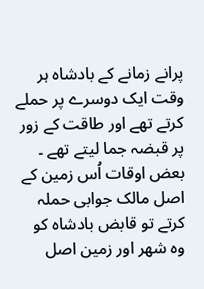پرانے زمانے کے بادشاہ ہر وقت ایک دوسرے پر حملے کرتے تھے اور طاقت کے زور پر قبضہ جما لیتے تھے ۔
بعض اوقات اُس زمین کے اصل مالک جوابی حملہ کرتے تو قابض بادشاہ کو وہ شھر اور زمین اصل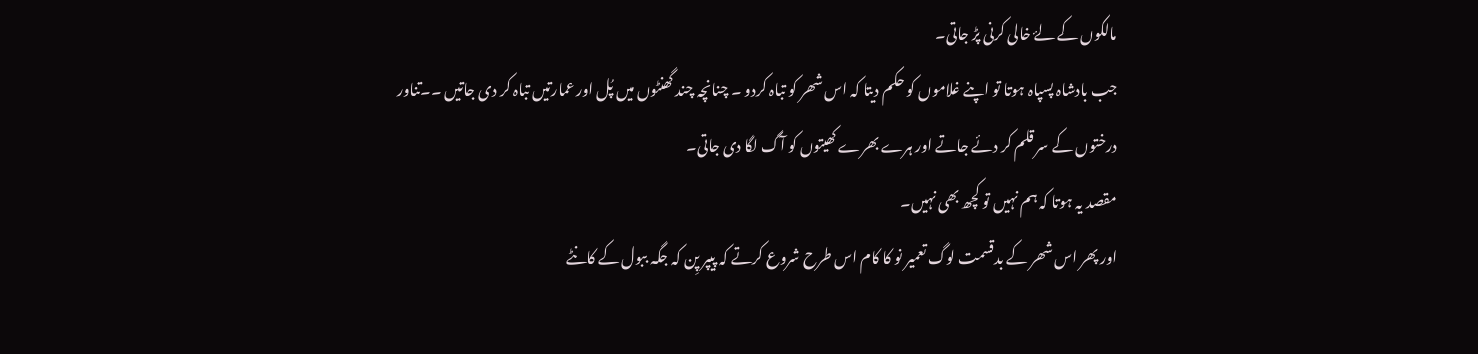مالکوں کے لۓ خالی کرنی پڑ جاتی۔
جب بادشاہ پسپاہ ہوتا تو اپنے غلاموں کو حکم دیتا کہ اس شھر کو تباہ کردو ۔ چنانچہ چند گھنٹوں میں پُل اور عمارتیں تباہ کر دی جاتیں ۔۔تناور درختوں کے سر قلم کر دئے جاتے اور ہرے بھرے کھیتوں کو آگ لگا دی جاتی۔
مقصد یہ ہوتا کہ ہم نہیں تو کچھ بھی نہیں۔
اور پھر اس شھر کے بدقسمت لوگ تعمیر نو کا کام اس طرح شروع کرتے کہ پیپر پِن کہ جگہ ببول کے کانٹے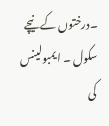۔درختوں کے نیچے سکول ۔ ایمبولینس کی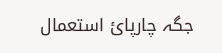جگہ چارپائ استعمال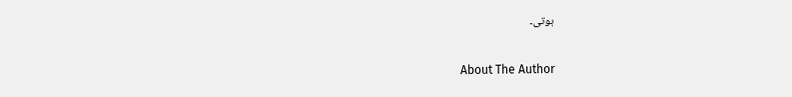ہوتی۔

About The Author